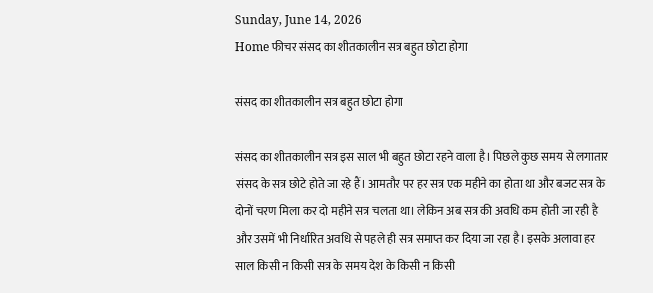Sunday, June 14, 2026
Home फीचर संसद का शीतकालीन सत्र बहुत छोटा होगा

संसद का शीतकालीन सत्र बहुत छोटा होगा

संसद का शीतकालीन सत्र इस साल भी बहुत छोटा रहने वाला है। पिछले कुछ समय से लगातार संसद के सत्र छोटे होते जा रहे हैं। आमतौर पर हर सत्र एक महीने का होता था और बजट सत्र के दोनों चरण मिला कर दो महीने सत्र चलता था। लेकिन अब सत्र की अवधि कम होती जा रही है और उसमें भी निर्धारित अवधि से पहले ही सत्र समाप्त कर दिया जा रहा है। इसके अलावा हर साल किसी न किसी सत्र के समय देश के किसी न किसी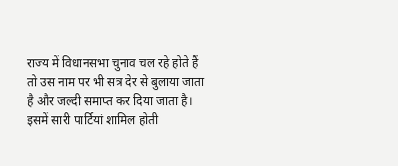राज्य में विधानसभा चुनाव चल रहे होते हैं तो उस नाम पर भी सत्र देर से बुलाया जाता है और जल्दी समाप्त कर दिया जाता है। इसमें सारी पार्टियां शामिल होती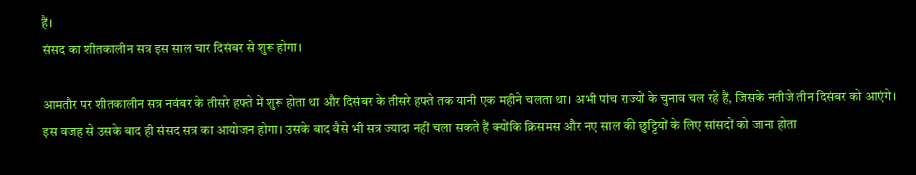हैं।
संसद का शीतकालीन सत्र इस साल चार दिसंबर से शुरू होगा।

आमतौर पर शीतकालीन सत्र नवंबर के तीसरे हफ्ते में शुरू होता था और दिसंबर के तीसरे हफ्ते तक यानी एक महीने चलता था। अभी पांच राज्यों के चुनाव चल रहे हैं, जिसके नतीजे तीन दिसंबर को आएंगे। इस वजह से उसके बाद ही संसद सत्र का आयोजन होगा। उसके बाद वैसे भी सत्र ज्यादा नहीं चला सकते हैं क्योंकि क्रिसमस और नए साल की छुट्टियों के लिए सांसदों को जाना होता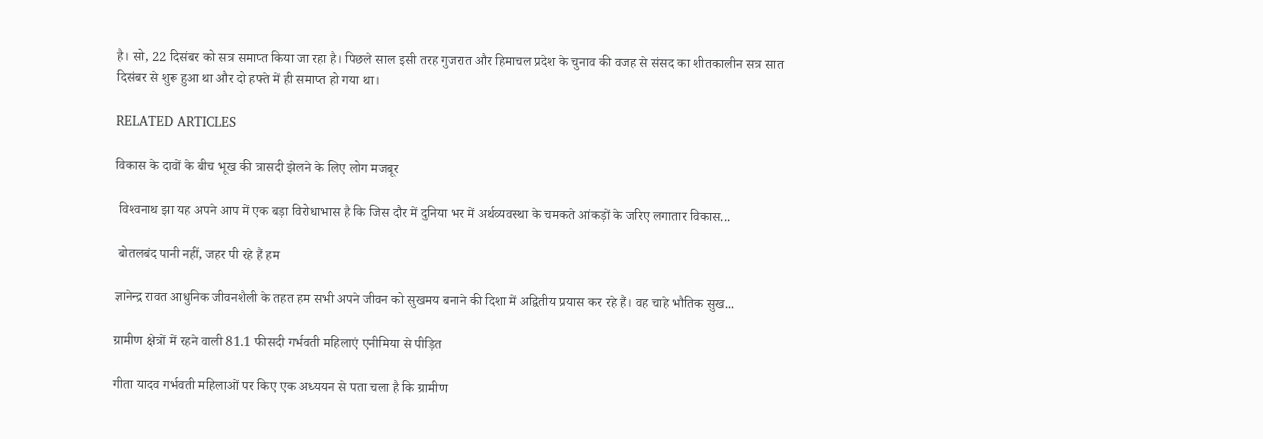है। सो, 22 दिसंबर को सत्र समाप्त किया जा रहा है। पिछले साल इसी तरह गुजरात और हिमाचल प्रदेश के चुनाव की वजह से संसद का शीतकालीन सत्र सात दिसंबर से शुरू हुआ था और दो हफ्ते में ही समाप्त हो गया था।

RELATED ARTICLES

विकास के दावों के बीच भूख की त्रासदी झेलने के लिए लोग मजबूर

 विश्‍वनाथ झा यह अपने आप में एक बड़ा विरोधाभास है कि जिस दौर में दुनिया भर में अर्थव्यवस्था के चमकते आंकड़ों के जरिए लगातार विकास...

 बोतलबंद पानी नहीं, जहर पी रहे हैं हम

ज्ञानेन्द्र रावत आधुनिक जीवनशैली के तहत हम सभी अपने जीवन को सुखमय बनाने की दिशा में अद्वितीय प्रयास कर रहे हैं। वह चाहे भौतिक सुख...

ग्रामीण क्षेत्रों में रहने वाली 81.1 फीसदी गर्भवती महिलाएं एनीमिया से पीड़ित

गीता यादव गर्भवती महिलाओं पर किए एक अध्ययन से पता चला है कि ग्रामीण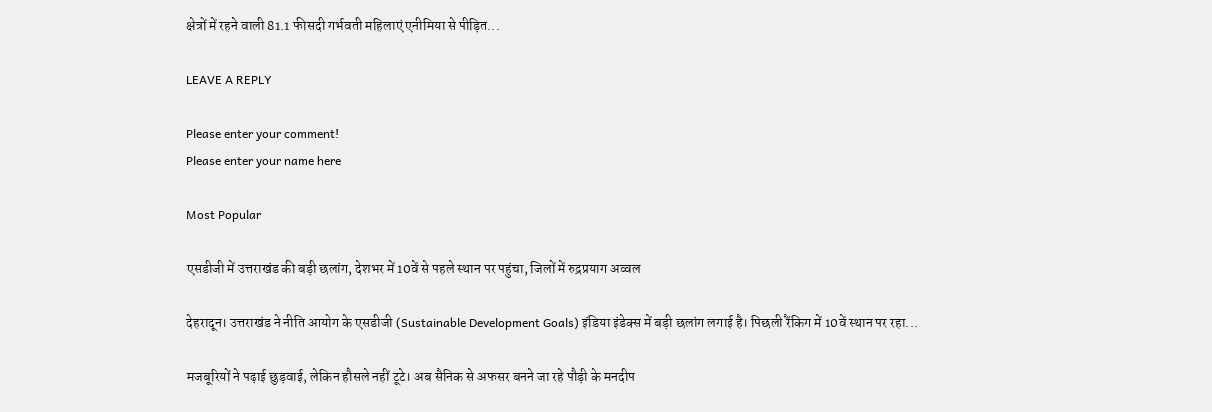क्षेत्रों में रहने वाली 81.1 फीसदी गर्भवती महिलाएं एनीमिया से पीड़ित...

LEAVE A REPLY

Please enter your comment!
Please enter your name here

Most Popular

एसडीजी में उत्तराखंड की बड़ी छलांग, देशभर में 10वें से पहले स्थान पर पहुंचा, जिलों में रुद्रप्रयाग अव्वल

देहरादून। उत्तराखंड ने नीति आयोग के एसडीजी (Sustainable Development Goals) इंडिया इंडेक्स में बड़ी छलांग लगाई है। पिछली रैंकिग में 10वें स्थान पर रहा...

मजबूरियों ने पढ़ाई छुड़वाई, लेकिन हौसले नहीं टूटे। अब सैनिक से अफसर बनने जा रहे पौड़ी के मनदीप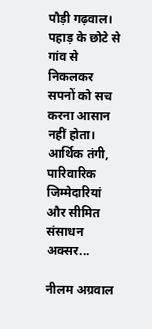पौड़ी गढ़वाल। पहाड़ के छोटे से गांव से निकलकर सपनों को सच करना आसान नहीं होता। आर्थिक तंगी, पारिवारिक जिम्मेदारियां और सीमित संसाधन अक्सर...

नीलम अग्रवाल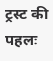ट्रस्ट की पहलः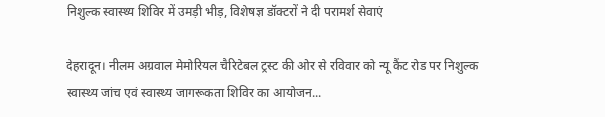निशुल्क स्वास्थ्य शिविर में उमड़ी भीड़, विशेषज्ञ डॉक्टरों ने दी परामर्श सेवाएं

देहरादून। नीलम अग्रवाल मेमोरियल चैरिटेबल ट्रस्ट की ओर से रविवार को न्यू कैंट रोड पर निशुल्क स्वास्थ्य जांच एवं स्वास्थ्य जागरूकता शिविर का आयोजन...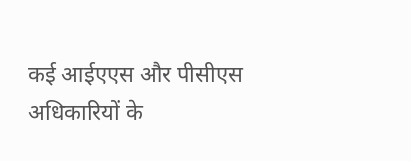कई आईएएस और पीसीएस अधिकारियों के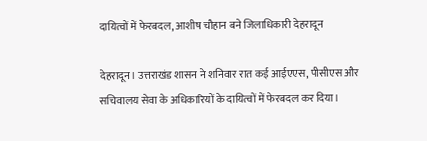दायित्वों में फेरबदल, आशीष चौहान बने जिलाधिकारी देहरादून

देहरादून। उत्तराखंड शासन ने शनिवार रात कई आईएएस, पीसीएस और सचिवालय सेवा के अधिकारियों के दायित्वों में फेरबदल कर दिया।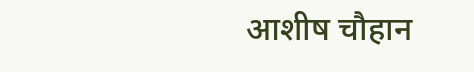आशीष चौहान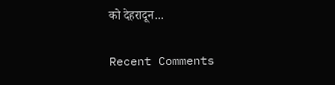को देहरादून...

Recent Comments